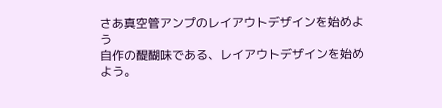さあ真空管アンプのレイアウトデザインを始めよう
自作の醍醐味である、レイアウトデザインを始めよう。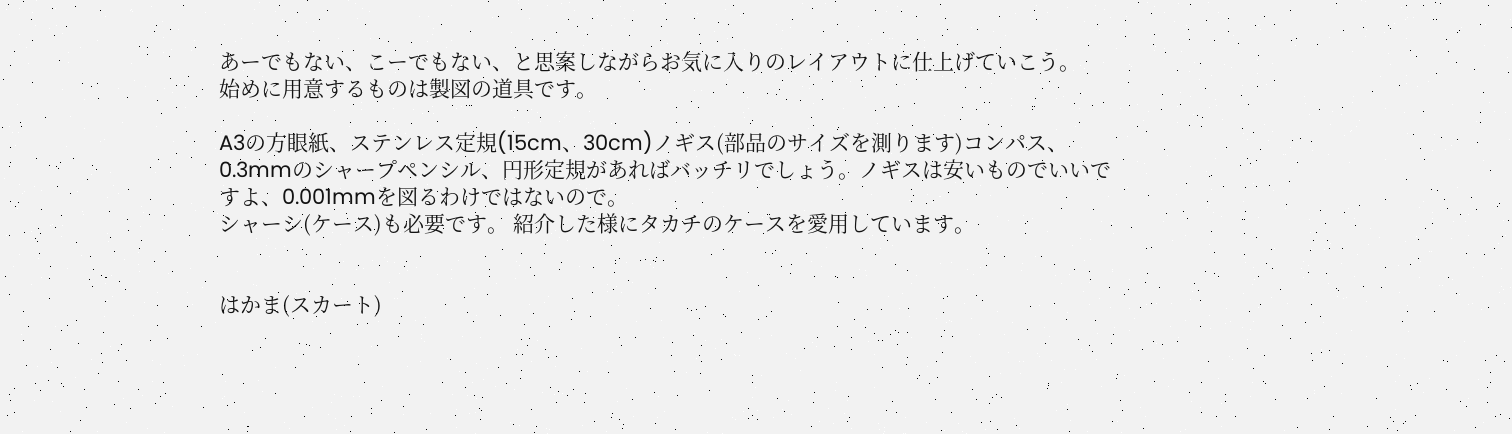あーでもない、こーでもない、と思案しながらお気に入りのレイアウトに仕上げていこう。
始めに用意するものは製図の道具です。

A3の方眼紙、ステンレス定規(15cm、30cm)ノギス(部品のサイズを測ります)コンパス、0.3mmのシャープペンシル、円形定規があればバッチリでしょう。ノギスは安いものでいいですよ、0.001mmを図るわけではないので。
シャーシ(ケース)も必要です。 紹介した様にタカチのケースを愛用しています。


はかま(スカート)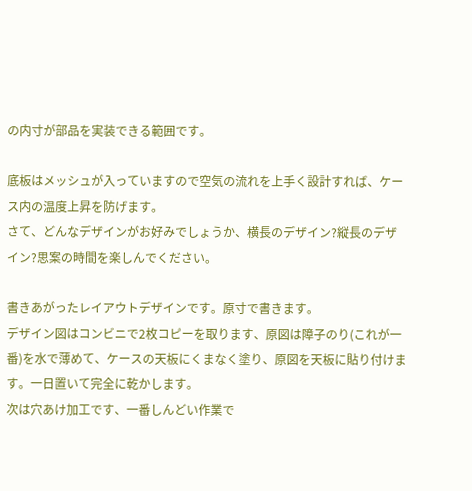の内寸が部品を実装できる範囲です。

底板はメッシュが入っていますので空気の流れを上手く設計すれば、ケース内の温度上昇を防げます。
さて、どんなデザインがお好みでしょうか、横長のデザイン?縦長のデザイン?思案の時間を楽しんでください。

書きあがったレイアウトデザインです。原寸で書きます。
デザイン図はコンビニで2枚コピーを取ります、原図は障子のり(これが一番)を水で薄めて、ケースの天板にくまなく塗り、原図を天板に貼り付けます。一日置いて完全に乾かします。
次は穴あけ加工です、一番しんどい作業で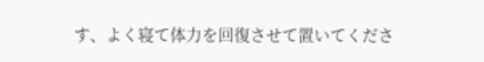す、よく寝て体力を回復させて置いてくださ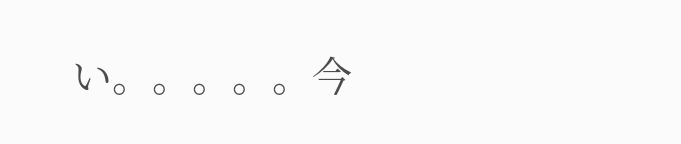い。。。。。今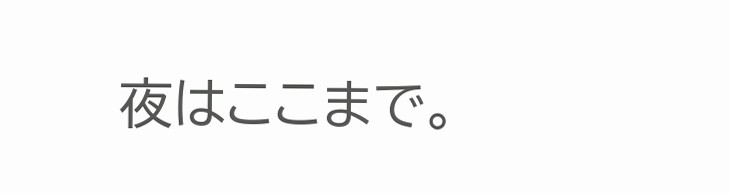夜はここまで。